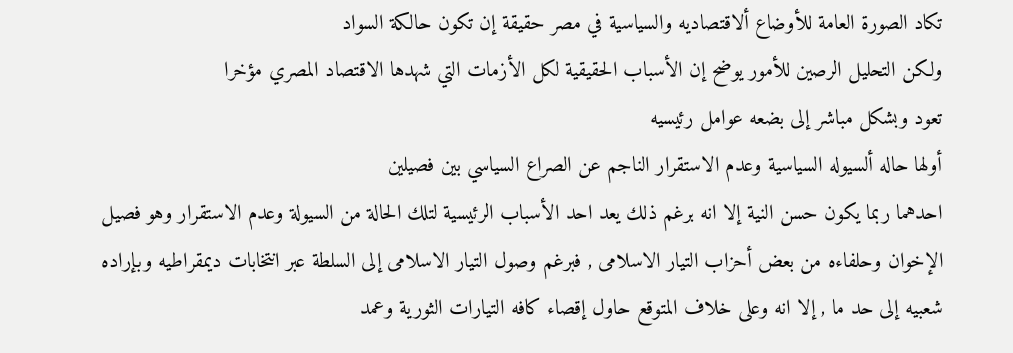تكاد الصورة العامة للأوضاع ألاقتصاديه والسياسية في مصر حقيقة إن تكون حالكة السواد
ولكن التحليل الرصين للأمور يوضح إن الأسباب الحقيقية لكل الأزمات التي شهدها الاقتصاد المصري مؤخرا
تعود وبشكل مباشر إلى بضعه عوامل رئيسيه
أولها حاله ألسيوله السياسية وعدم الاستقرار الناجم عن الصراع السياسي بين فصيلين
احدهما ربما يكون حسن النية إلا انه برغم ذلك يعد احد الأسباب الرئيسية لتلك الحالة من السيولة وعدم الاستقرار وهو فصيل الإخوان وحلفاءه من بعض أحزاب التيار الاسلامى , فبرغم وصول التيار الاسلامى إلى السلطة عبر انتخابات ديمقراطيه وبإراده شعبيه إلى حد ما , إلا انه وعلى خلاف المتوقع حاول إقصاء كافه التيارات الثورية وعمد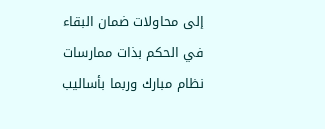إلى محاولات ضمان البقاء في الحكم بذات ممارسات نظام مبارك وربما بأساليب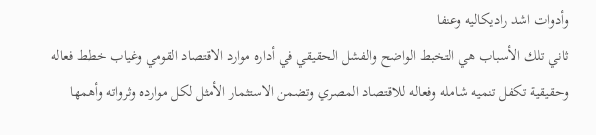وأدوات اشد راديكاليه وعنفا
ثاني تلك الأسباب هي التخبط الواضح والفشل الحقيقي في أداره موارد الاقتصاد القومي وغياب خطط فعاله وحقيقية تكفل تنميه شامله وفعاله للاقتصاد المصري وتضمن الاستثمار الأمثل لكل موارده وثرواته وأهمها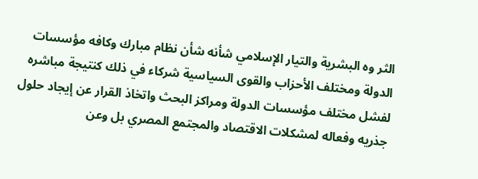الثر وه البشرية والتيار الإسلامي شأنه شأن نظام مبارك وكافه مؤسسات الدولة ومختلف الأحزاب والقوى السياسية شركاء في ذلك كنتيجة مباشره لفشل مختلف مؤسسات الدولة ومراكز البحث واتخاذ القرار عن إيجاد حلول جذريه وفعاله لمشكلات الاقتصاد والمجتمع المصري بل وعن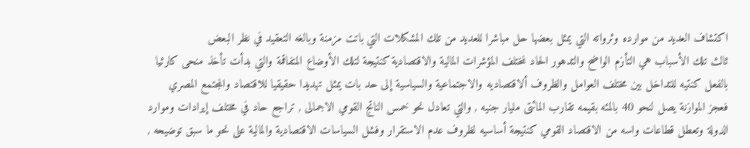اكتشاف العديد من موارده وثرواته التي يمثل بعضها حل مباشرا للعديد من تلك المشكلات التي باتت مزمنة وبالغه التعقيد في نظر البعض
ثالث تلك الأسباب هي التأزم الواضح والتدهور الحاد لمختلف المؤشرات المالية والاقتصادية كنتيجة لتلك الأوضاع المتفاقمة والتي بدأت تأخذ منحى كارثيا بالفعل كنتيه للتداخل بين مختلف العوامل والظروف ألاقتصاديه والاجتماعية والسياسية إلى حد بات يمثل تهديدا حقيقيا للاقتصاد والمجتمع المصري
فعجز الموازنة يصل لنحو 40 بالمئه بقيمه تقارب المائتى مليار جنيه , والتي تعادل نحو خمس الناتج القومي الاجمالى , تراجع حاد في مختلف إيرادات وموارد الدولة وتعطل قطاعات واسه من الاقتصاد القومي كنتيجة أساسيه لظروف عدم الاستقرار وفشل السياسات الاقتصادية والمالية على نحو ما سبق توضيحه ,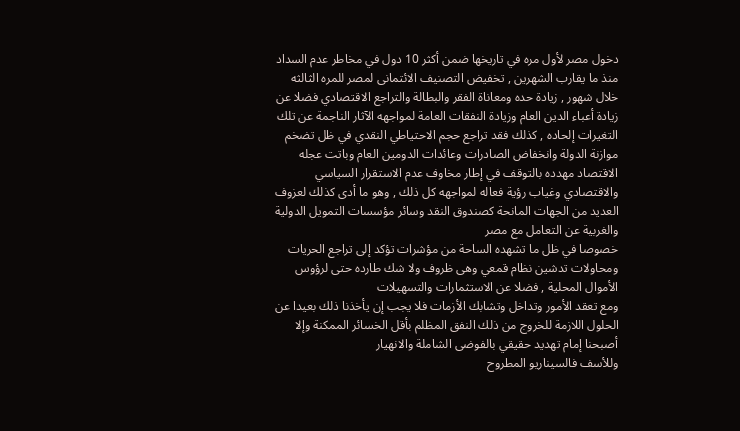دخول مصر لأول مره في تاريخها ضمن أكثر 10 دول في مخاطر عدم السداد منذ ما يقارب الشهرين , تخفيض التصنيف الائتمانى لمصر للمره الثالثه خلال شهور , زيادة حده ومعاناة الفقر والبطالة والتراجع الاقتصادي فضلا عن زيادة أعباء الدين العام وزيادة النفقات العامة لمواجهه الآثار الناجمة عن تلك التغيرات إلحاده , كذلك فقد تراجع حجم الاحتياطي النقدي في ظل تضخم موازنة الدولة وانخفاض الصادرات وعائدات الدومين العام وباتت عجله الاقتصاد مهدده بالتوقف في إطار مخاوف عدم الاستقرار السياسي والاقتصادي وغياب رؤية فعاله لمواجهه كل ذلك , وهو ما أدى كذلك لعزوف العديد من الجهات المانحة كصندوق النقد وسائر مؤسسات التمويل الدولية والغربية عن التعامل مع مصر
خصوصا في ظل ما تشهده الساحة من مؤشرات تؤكد إلى تراجع الحريات ومحاولات تدشين نظام قمعي وهى ظروف ولا شك طارده حتى لرؤوس الأموال المحلية , فضلا عن الاستثمارات والتسهيلات
ومع تعقد الأمور وتداخل وتشابك الأزمات فلا يجب إن يأخذنا ذلك بعيدا عن الحلول اللازمة للخروج من ذلك النفق المظلم بأقل الخسائر الممكنة وإلا أصبحنا إمام تهديد حقيقي بالفوضى الشاملة والانهيار
وللأسف فالسيناريو المطروح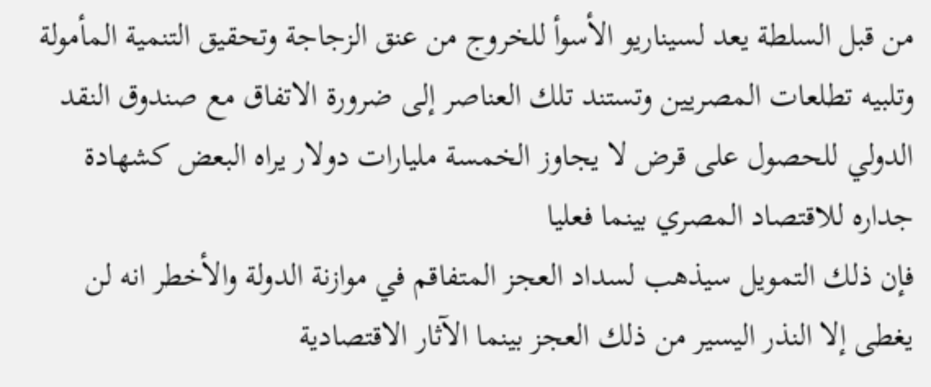من قبل السلطة يعد لسيناريو الأسوأ للخروج من عنق الزجاجة وتحقيق التنمية المأمولة وتلبيه تطلعات المصريين وتستند تلك العناصر إلى ضرورة الاتفاق مع صندوق النقد الدولي للحصول على قرض لا يجاوز الخمسة مليارات دولار يراه البعض كشهادة جداره للاقتصاد المصري بينما فعليا
فإن ذلك التمويل سيذهب لسداد العجز المتفاقم في موازنة الدولة والأخطر انه لن يغطى إلا النذر اليسير من ذلك العجز بينما الآثار الاقتصادية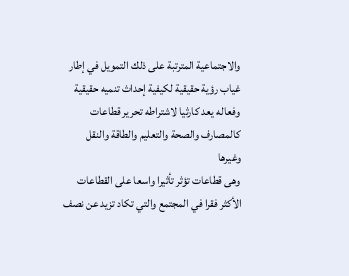والاجتماعية المترتبة على ذلك التمويل في إطار غياب رؤية حقيقية لكيفية إحداث تنميه حقيقية وفعاله يعد كارثيا لاشتراطه تحرير قطاعات كالمصارف والصحة والتعليم والطاقة والنقل وغيرها
وهى قطاعات تؤثر تأثيرا واسعا على القطاعات الأكثر فقرا في المجتمع والتي تكاد تزيد عن نصف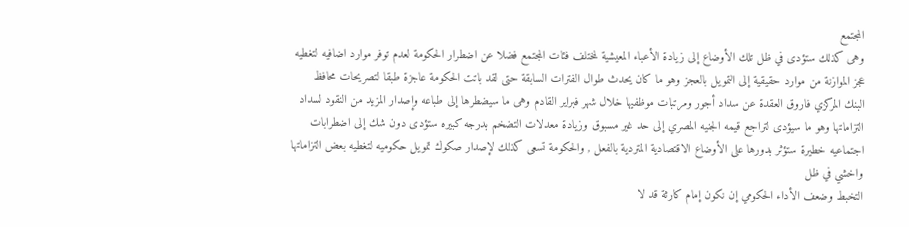المجتمع
وهى كذلك ستؤدى في ظل تلك الأوضاع إلى زيادة الأعباء المعيشية لمختلف فئات المجتمع فضلا عن اضطرار الحكومة لعدم توفر موارد اضافيه لتغطيه عجز الموازنة من موارد حقيقية إلى التمويل بالعجز وهو ما كان يحدث طوال الفترات السابقة حتى لقد باتت الحكومة عاجزة طبقا لتصريحات محافظ البنك المركزي فاروق العقدة عن سداد أجور ومرتبات موظفيها خلال شهر فبراير القادم وهى ما سيضطرها إلى طباعه وإصدار المزيد من النقود لسداد التزاماتها وهو ما سيؤدى لتراجع قيمه الجنيه المصري إلى حد غير مسبوق وزيادة معدلات التضخم بدرجه كبيره ستؤدى دون شك إلى اضطرابات اجتماعيه خطيرة ستؤثر بدورها على الأوضاع الاقتصادية المتردية بالفعل , والحكومة تسعى كذلك لإصدار صكوك تمويل حكوميه لتغطيه بعض التزاماتها واخشي في ظل
التخبط وضعف الأداء الحكومي إن نكون إمام كارثة قد لا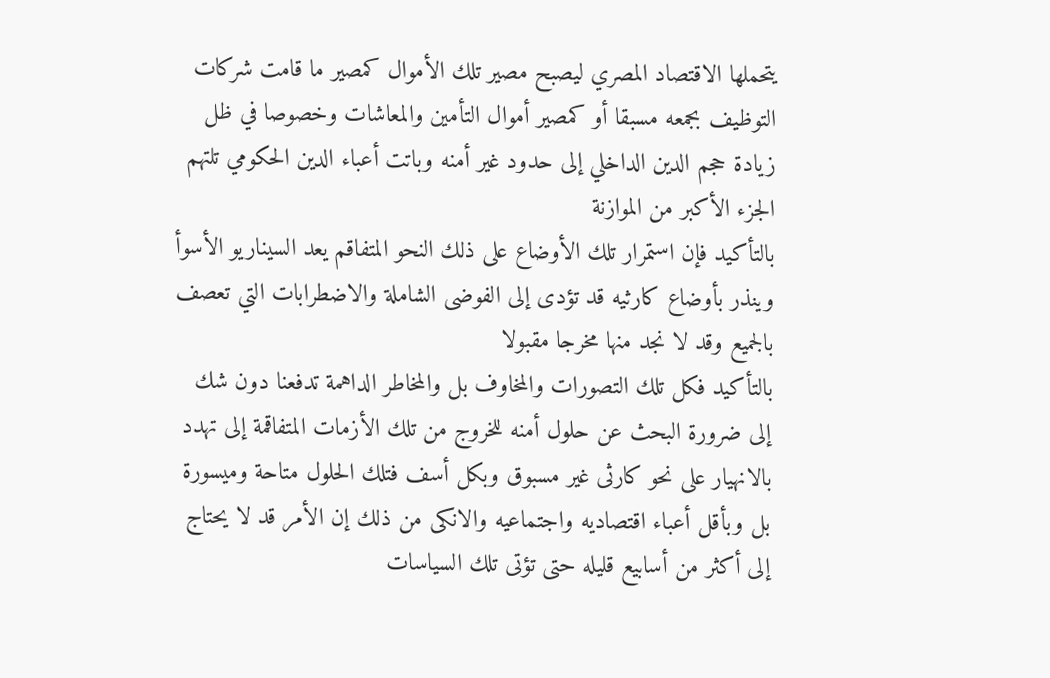يتحملها الاقتصاد المصري ليصبح مصير تلك الأموال كمصير ما قامت شركات التوظيف بجمعه مسبقا أو كمصير أموال التأمين والمعاشات وخصوصا في ظل زيادة حجم الدين الداخلي إلى حدود غير أمنه وباتت أعباء الدين الحكومي تلتهم الجزء الأكبر من الموازنة
بالتأكيد فإن استمرار تلك الأوضاع على ذلك النحو المتفاقم يعد السيناريو الأسوأ وينذر بأوضاع كارثيه قد تؤدى إلى الفوضى الشاملة والاضطرابات التي تعصف بالجميع وقد لا نجد منها مخرجا مقبولا
بالتأكيد فكل تلك التصورات والمخاوف بل والمخاطر الداهمة تدفعنا دون شك إلى ضرورة البحث عن حلول أمنه للخروج من تلك الأزمات المتفاقمة إلى تهدد بالانهيار على نحو كارثى غير مسبوق وبكل أسف فتلك الحلول متاحة وميسورة بل وبأقل أعباء اقتصاديه واجتماعيه والانكى من ذلك إن الأمر قد لا يحتاج إلى أكثر من أسابيع قليله حتى تؤتى تلك السياسات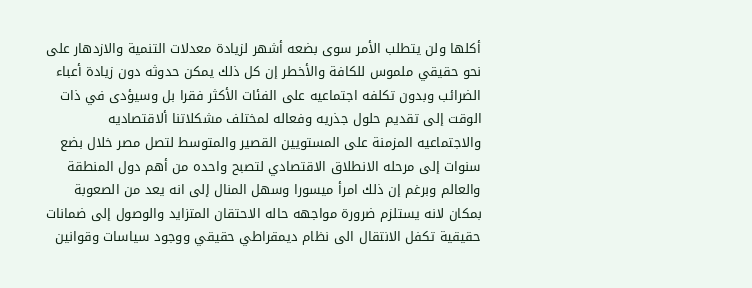أكلها ولن يتطلب الأمر سوى بضعه أشهر لزيادة معدلات التنمية والازدهار على نحو حقيقي ملموس للكافة والأخطر إن كل ذلك يمكن حدوثه دون زيادة أعباء الضرائب وبدون تكلفه اجتماعيه على الفئات الأكثر فقرا بل وسيؤدى في ذات الوقت إلى تقديم حلول جذريه وفعاله لمختلف مشكلاتنا ألاقتصاديه والاجتماعيه المزمنة على المستويين القصير والمتوسط لتصل مصر خلال بضع سنوات إلى مرحله الانطلاق الاقتصادي لتصبح واحده من أهم دول المنطقة والعالم وبرغم إن ذلك امرأ ميسورا وسهل المنال إلى انه يعد من الصعوبة بمكان لانه يستلزم ضرورة مواجهه حاله الاحتقان المتزايد والوصول إلى ضمانات حقيقية تكفل الانتقال الى نظام ديمقراطي حقيقي ووجود سياسات وقوانين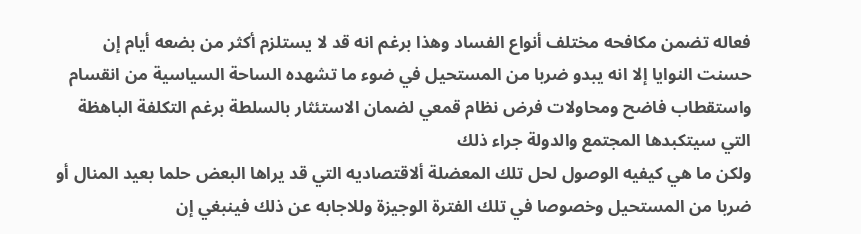فعاله تضمن مكافحه مختلف أنواع الفساد وهذا برغم انه قد لا يستلزم أكثر من بضعه أيام إن حسنت النوايا إلا انه يبدو ضربا من المستحيل في ضوء ما تشهده الساحة السياسية من انقسام واستقطاب فاضح ومحاولات فرض نظام قمعي لضمان الاستئثار بالسلطة برغم التكلفة الباهظة التي سيتكبدها المجتمع والدولة جراء ذلك
ولكن ما هي كيفيه الوصول لحل تلك المعضلة ألاقتصاديه التي قد يراها البعض حلما بعيد المنال أو ضربا من المستحيل وخصوصا في تلك الفترة الوجيزة وللاجابه عن ذلك فينبغي إن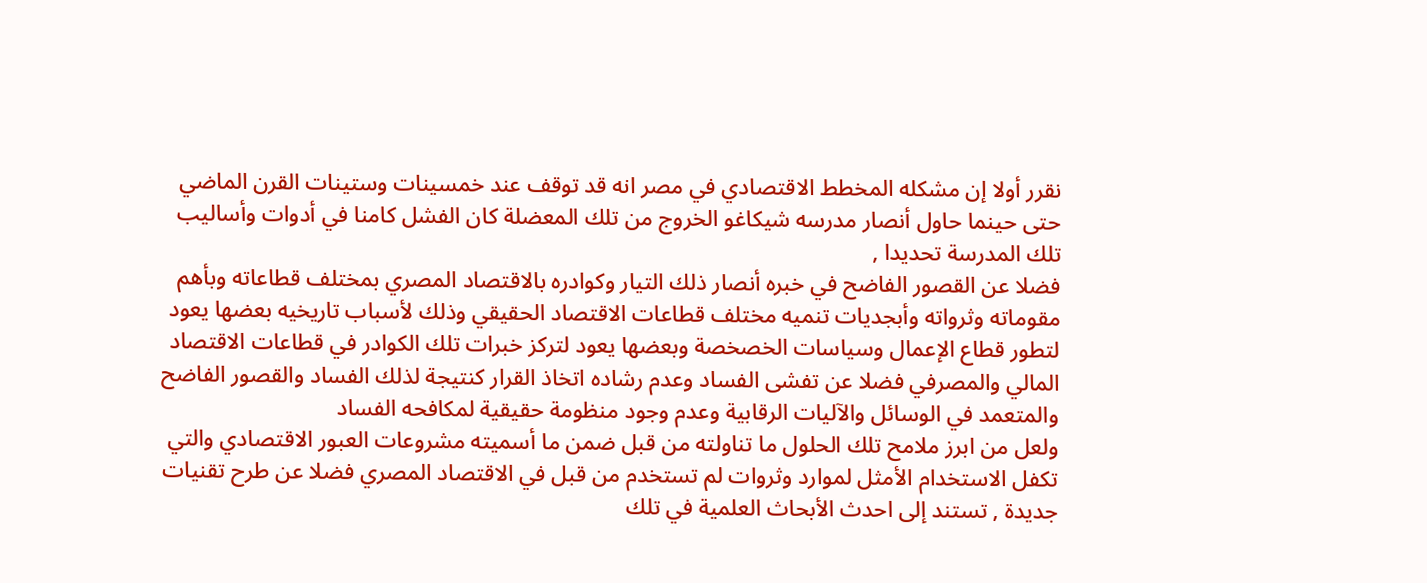نقرر أولا إن مشكله المخطط الاقتصادي في مصر انه قد توقف عند خمسينات وستينات القرن الماضي حتى حينما حاول أنصار مدرسه شيكاغو الخروج من تلك المعضلة كان الفشل كامنا في أدوات وأساليب تلك المدرسة تحديدا ,
فضلا عن القصور الفاضح في خبره أنصار ذلك التيار وكوادره بالاقتصاد المصري بمختلف قطاعاته وبأهم مقوماته وثرواته وأبجديات تنميه مختلف قطاعات الاقتصاد الحقيقي وذلك لأسباب تاريخيه بعضها يعود لتطور قطاع الإعمال وسياسات الخصخصة وبعضها يعود لتركز خبرات تلك الكوادر في قطاعات الاقتصاد المالي والمصرفي فضلا عن تفشى الفساد وعدم رشاده اتخاذ القرار كنتيجة لذلك الفساد والقصور الفاضح والمتعمد في الوسائل والآليات الرقابية وعدم وجود منظومة حقيقية لمكافحه الفساد
ولعل من ابرز ملامح تلك الحلول ما تناولته من قبل ضمن ما أسميته مشروعات العبور الاقتصادي والتي تكفل الاستخدام الأمثل لموارد وثروات لم تستخدم من قبل في الاقتصاد المصري فضلا عن طرح تقنيات جديدة , تستند إلى احدث الأبحاث العلمية في تلك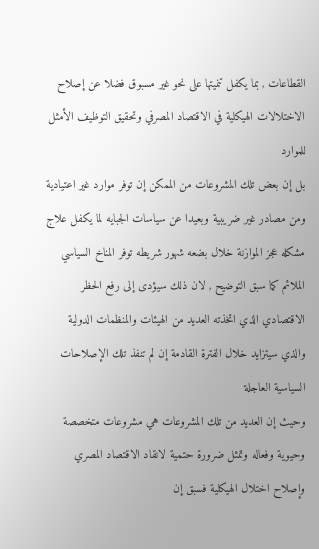القطاعات , بما يكفل تنميتها على نحو غير مسبوق فضلا عن إصلاح الاختلالات الهيكلية في الاقتصاد المصرفي وتحقيق التوظيف الأمثل للموارد
بل إن بعض تلك المشروعات من الممكن إن توفر موارد غير اعتيادية ومن مصادر غير ضريبية وبعيدا عن سياسات الجبايه لما يكفل علاج مشكله عجز الموازنة خلال بضعه شهور شريطه توفر المناخ السياسي الملائم كما سبق التوضيح , لان ذلك سيؤدى إلى رفع الحظر الاقتصادي الذي اتخذته العديد من الهيئات والمنظمات الدولية والذي سيتزايد خلال الفترة القادمة إن لم تنفذ تلك الإصلاحات السياسية العاجلة
وحيث إن العديد من تلك المشروعات هي مشروعات متخصصة وحيوية وفعاله وتمثل ضرورة حتمية لانقاد الاقتصاد المصري وإصلاح اختلال الهيكلية فسبق إن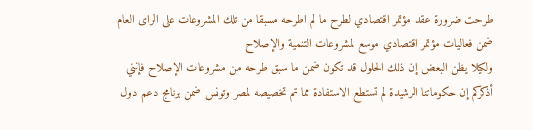طرحت ضرورة عقد مؤتمر اقتصادي لطرح ما لم اطرحه مسبقا من تلك المشروعات على الراى العام ضمن فعاليات مؤتمر اقتصادي موسع لمشروعات التنمية والإصلاح
ولكيلا يظن البعض إن ذلك الحلول قد تكون ضمن ما سبق طرحه من مشروعات الإصلاح فإنني أذكركم إن حكوماتنا الرشيدة لم تستطع الاستفادة مما تم تخصيصه لمصر وتونس ضمن برنامج دعم دول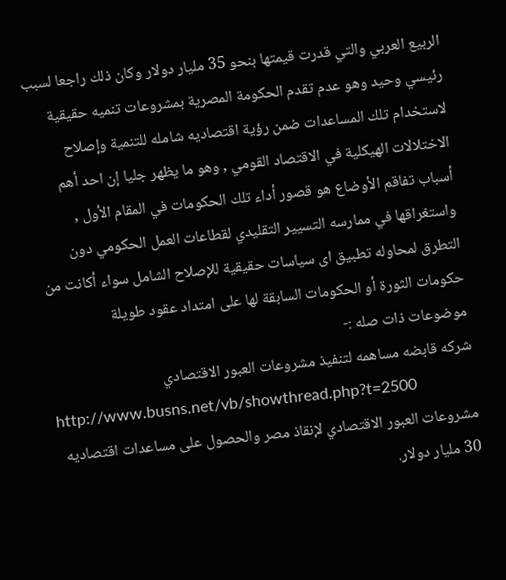الربيع العربي والتي قدرت قيمتها بنحو 35 مليار دولار وكان ذلك راجعا لسبب رئيسي وحيد وهو عدم تقدم الحكومة المصرية بمشروعات تنميه حقيقية لاستخدام تلك المساعدات ضمن رؤية اقتصاديه شامله للتنمية وإصلاح الاختلالات الهيكلية في الاقتصاد القومي , وهو ما يظهر جليا إن احد أهم أسباب تفاقم الأوضاع هو قصور أداء تلك الحكومات في المقام الأول , واستغراقها في ممارسه التسيير التقليدي لقطاعات العمل الحكومي دون التطرق لمحاوله تطبيق اى سياسات حقيقية للإصلاح الشامل سواء أكانت من حكومات الثورة أو الحكومات السابقة لها على امتداد عقود طويلة
موضوعات ذات صله :-
شركه قابضه مساهمه لتنفيذ مشروعات العبور الاقتصادي
http://www.busns.net/vb/showthread.php?t=2500
مشروعات العبور الاقتصادي لإنقاذ مصر والحصول على مساعدات اقتصاديه 30 مليار دولار.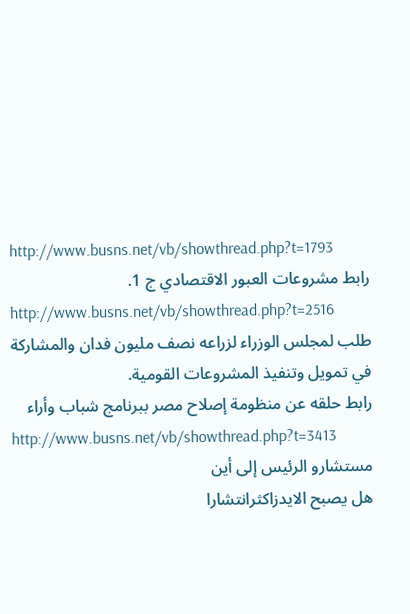http://www.busns.net/vb/showthread.php?t=1793
رابط مشروعات العبور الاقتصادي ج 1.
http://www.busns.net/vb/showthread.php?t=2516
طلب لمجلس الوزراء لزراعه نصف مليون فدان والمشاركة في تمويل وتنفيذ المشروعات القومية.
رابط حلقه عن منظومة إصلاح مصر ببرنامج شباب وأراء
http://www.busns.net/vb/showthread.php?t=3413
مستشارو الرئيس إلى أين
هل يصبح الايدزاكثرانتشارا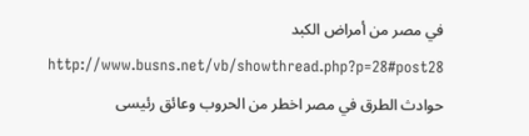في مصر من أمراض الكبد
http://www.busns.net/vb/showthread.php?p=28#post28
حوادث الطرق في مصر اخطر من الحروب وعائق رئيسى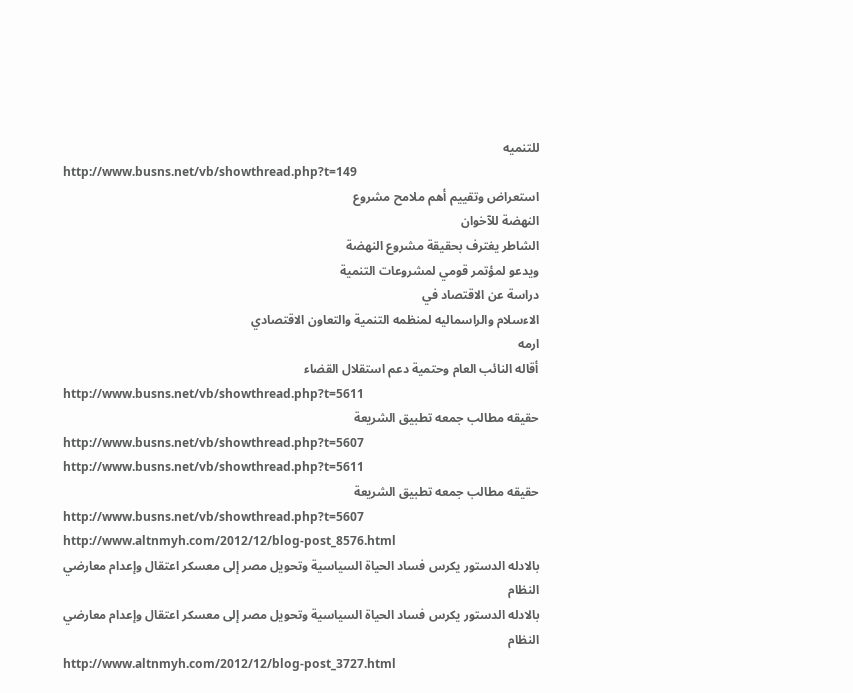للتنميه
http://www.busns.net/vb/showthread.php?t=149
استعراض وتقييم أهم ملامح مشروع
النهضة للآخوان
الشاطر يغترف بحقيقة مشروع النهضة
ويدعو لمؤتمر قومي لمشروعات التنمية
دراسة عن الاقتصاد في
الاءسلام والراسماليه لمنظمه التنمية والتعاون الاقتصادي
ارمه
أقاله النائب العام وحتمية دعم استقلال القضاء
http://www.busns.net/vb/showthread.php?t=5611
حقيقه مطالب جمعه تطبيق الشريعة
http://www.busns.net/vb/showthread.php?t=5607
http://www.busns.net/vb/showthread.php?t=5611
حقيقه مطالب جمعه تطبيق الشريعة
http://www.busns.net/vb/showthread.php?t=5607
http://www.altnmyh.com/2012/12/blog-post_8576.html
بالادله الدستور يكرس فساد الحياة السياسية وتحويل مصر إلى معسكر اعتقال وإعدام معارضي النظام
بالادله الدستور يكرس فساد الحياة السياسية وتحويل مصر إلى معسكر اعتقال وإعدام معارضي النظام
http://www.altnmyh.com/2012/12/blog-post_3727.html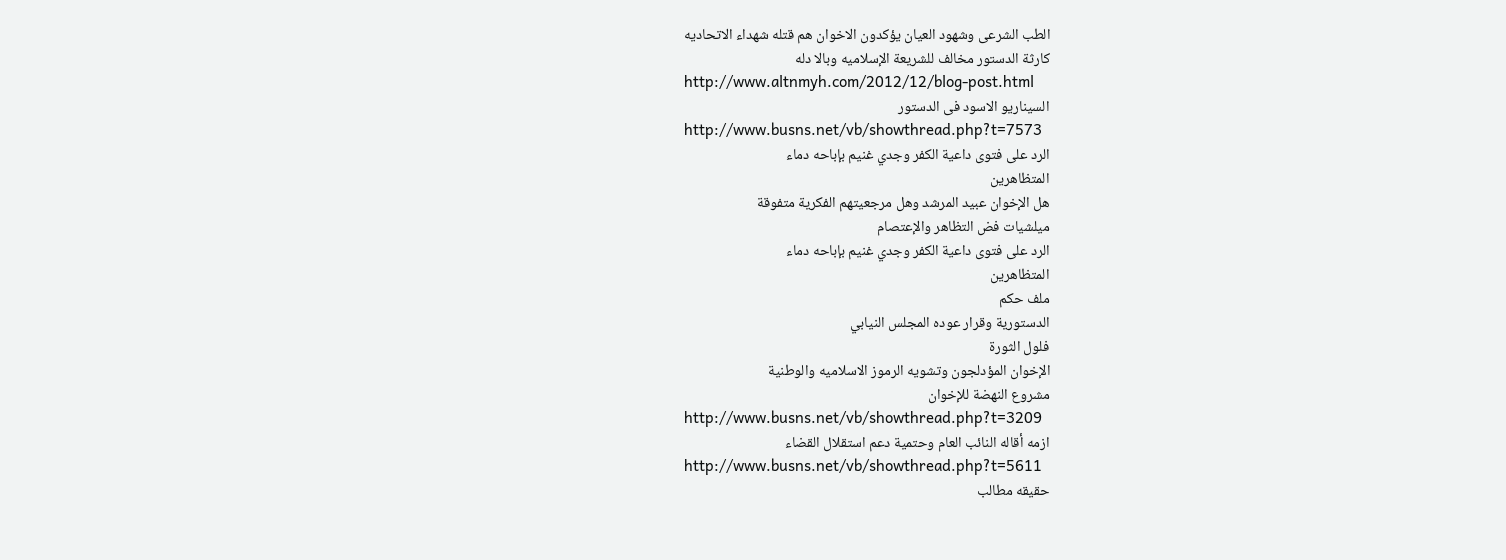الطب الشرعى وشهود العيان يؤكدون الاخوان هم قتله شهداء الاتحاديه
كارثة الدستور مخالف للشريعة الإسلاميه وبالا دله
http://www.altnmyh.com/2012/12/blog-post.html
السيناريو الاسود فى الدستور
http://www.busns.net/vb/showthread.php?t=7573
الرد على فتوى داعية الكفر وجدي غنيم بإباحه دماء
المتظاهرين
هل الإخوان عبيد المرشد وهل مرجعيتهم الفكرية متفوقة
ميلشيات فض التظاهر والإعتصام
الرد على فتوى داعية الكفر وجدي غنيم بإباحه دماء
المتظاهرين
ملف حكم
الدستورية وقرار عوده المجلس النيابي
فلول الثورة
الإخوان المؤدلجون وتشويه الرموز الاسلاميه والوطنية
مشروع النهضة للإخوان
http://www.busns.net/vb/showthread.php?t=3209
ازمه أقاله النائب العام وحتمية دعم استقلال القضاء
http://www.busns.net/vb/showthread.php?t=5611
حقيقه مطالب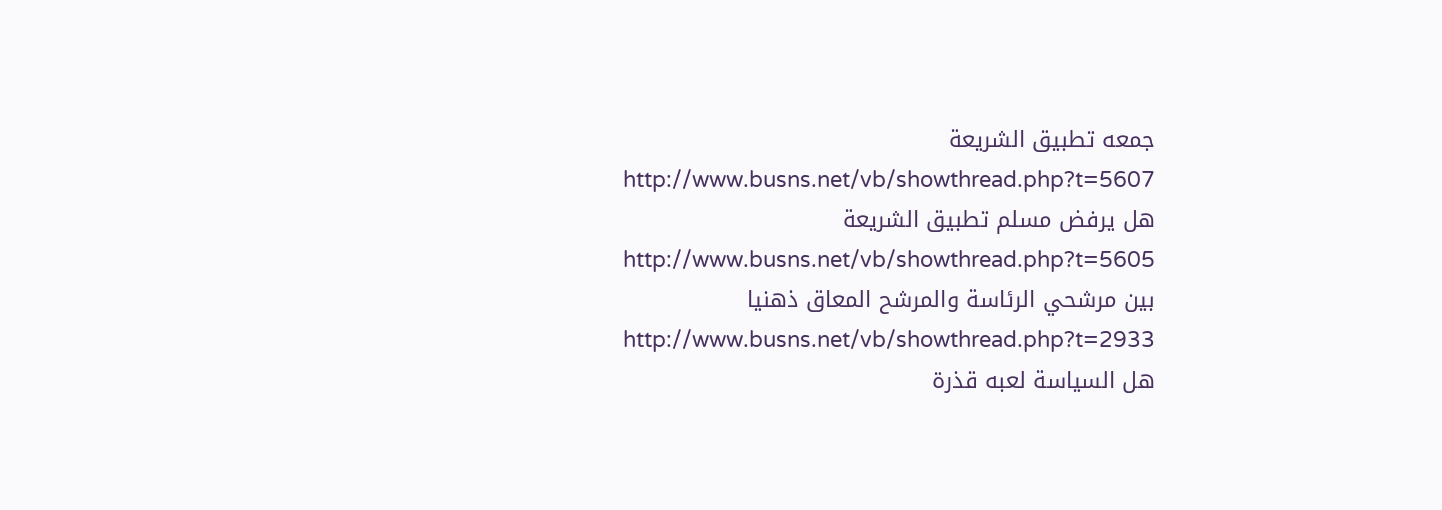جمعه تطبيق الشريعة
http://www.busns.net/vb/showthread.php?t=5607
هل يرفض مسلم تطبيق الشريعة
http://www.busns.net/vb/showthread.php?t=5605
بين مرشحي الرئاسة والمرشح المعاق ذهنيا
http://www.busns.net/vb/showthread.php?t=2933
هل السياسة لعبه قذرة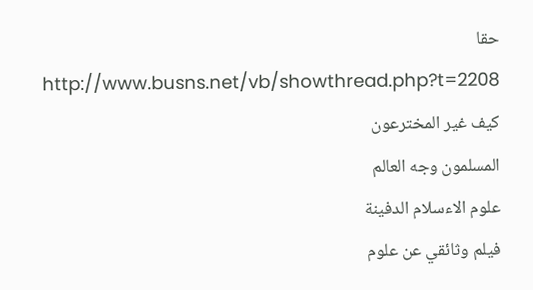حقا
http://www.busns.net/vb/showthread.php?t=2208
كيف غير المخترعون
المسلمون وجه العالم
علوم الاءسلام الدفينة
فيلم وثائقي عن علوم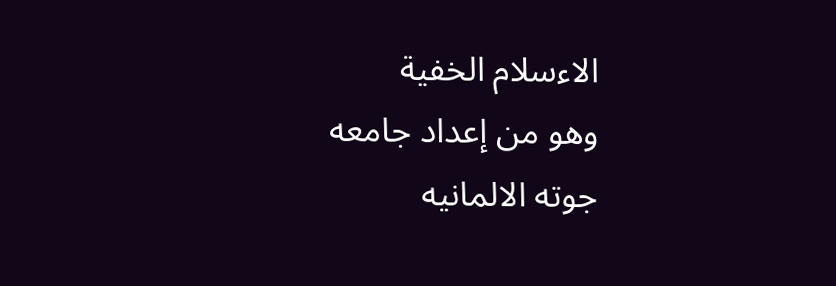الاءسلام الخفية
وهو من إعداد جامعه
جوته الالمانيه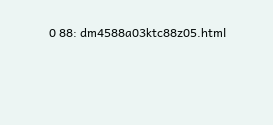0 88: dm4588a03ktc88z05.html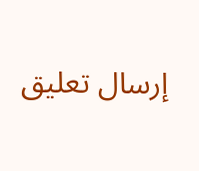إرسال تعليق